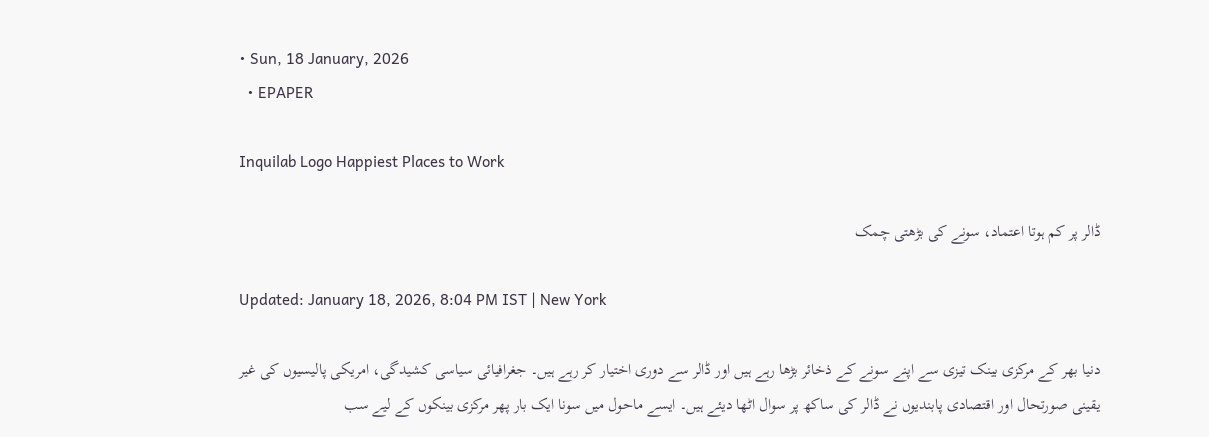• Sun, 18 January, 2026
  • EPAPER

Inquilab Logo Happiest Places to Work

ڈالر پر کم ہوتا اعتماد، سونے کی بڑھتی چمک

Updated: January 18, 2026, 8:04 PM IST | New York

دنیا بھر کے مرکزی بینک تیزی سے اپنے سونے کے ذخائر بڑھا رہے ہیں اور ڈالر سے دوری اختیار کر رہے ہیں۔ جغرافیائی سیاسی کشیدگی، امریکی پالیسیوں کی غیر یقینی صورتحال اور اقتصادی پابندیوں نے ڈالر کی ساکھ پر سوال اٹھا دیئے ہیں۔ ایسے ماحول میں سونا ایک بار پھر مرکزی بینکوں کے لیے سب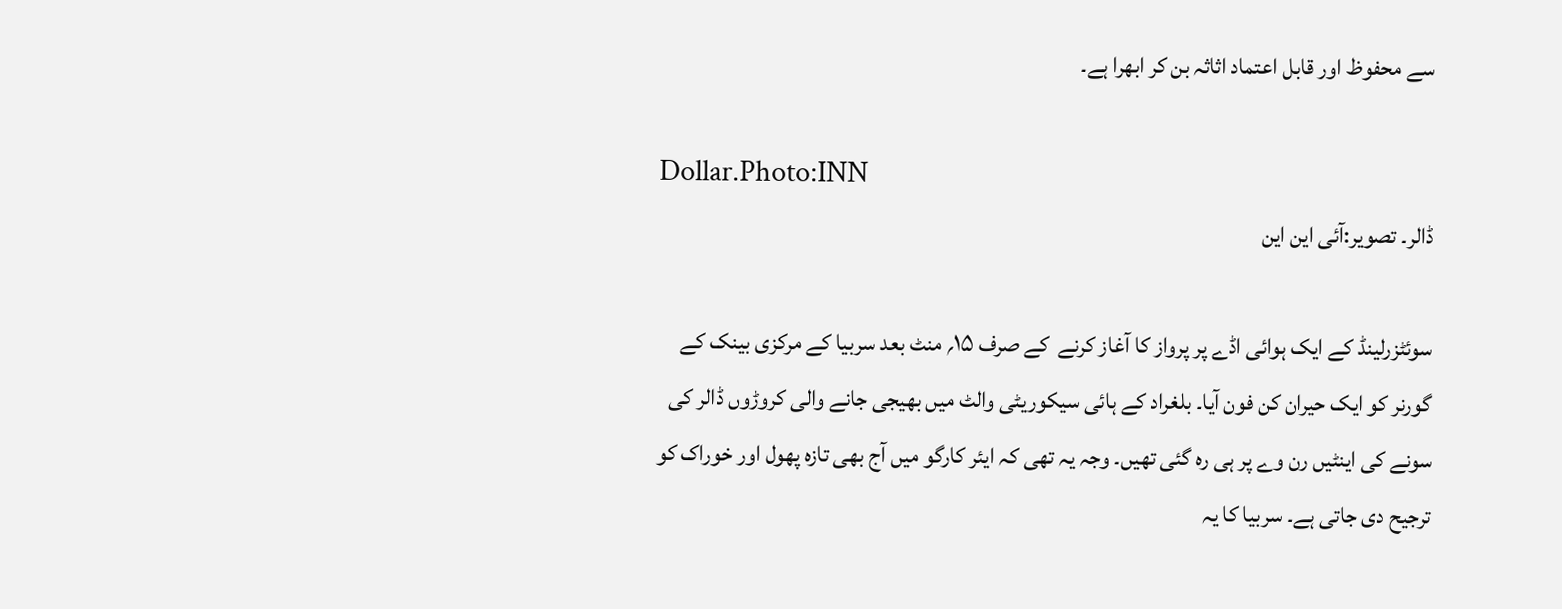سے محفوظ اور قابل اعتماد اثاثہ بن کر ابھرا ہے۔

Dollar.Photo:INN
ڈالر۔ تصویر:آئی این این

سوئٹزرلینڈ کے ایک ہوائی اڈے پر پرواز کا آغاز کرنے  کے صرف ۱۵؍ منٹ بعد سربیا کے مرکزی بینک کے گورنر کو ایک حیران کن فون آیا۔ بلغراد کے ہائی سیکوریٹی والٹ میں بھیجی جانے والی کروڑوں ڈالر کی سونے کی اینٹیں رن وے پر ہی رہ گئی تھیں۔ وجہ یہ تھی کہ ایئر کارگو میں آج بھی تازہ پھول اور خوراک کو ترجیح دی جاتی ہے۔ سربیا کا یہ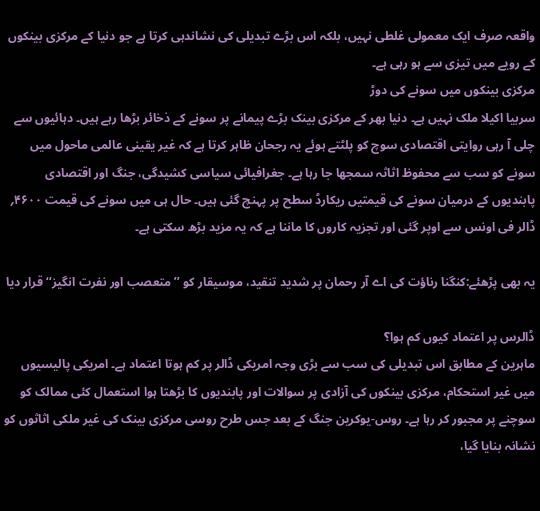واقعہ صرف ایک معمولی غلطی نہیں، بلکہ اس بڑے تبدیلی کی نشاندہی کرتا ہے جو دنیا کے مرکزی بینکوں کے رویے میں تیزی سے ہو رہی ہے۔
مرکزی بینکوں میں سونے کی دوڑ
سربیا اکیلا ملک نہیں ہے۔ دنیا بھر کے مرکزی بینک بڑے پیمانے پر سونے کے ذخائر بڑھا رہے ہیں۔ دہائیوں سے چلی آ رہی روایتی اقتصادی سوچ کو پلٹتے ہوئے یہ رجحان ظاہر کرتا ہے کہ غیر یقینی عالمی ماحول میں سونے کو سب سے محفوظ اثاثہ سمجھا جا رہا ہے۔ جغرافیائی سیاسی کشیدگی، جنگ اور اقتصادی پابندیوں کے درمیان سونے کی قیمتیں ریکارڈ سطح پر پہنچ گئی ہیں۔ حال ہی میں سونے کی قیمت ۴۶۰۰؍ ڈالر فی اونس سے اوپر گئی اور تجزیہ کاروں کا ماننا ہے کہ یہ مزید بڑھ سکتی ہے۔

یہ بھی پڑھئے:کنگنا رناؤت کی اے آر رحمان پر شدید تنقید، موسیقار کو ’’متعصب اور نفرت انگیز‘‘ قرار دیا

ڈالرس پر اعتماد کیوں کم ہوا؟
ماہرین کے مطابق اس تبدیلی کی سب سے بڑی وجہ امریکی ڈالر پر کم ہوتا اعتماد ہے۔ امریکی پالیسیوں میں غیر استحکام، مرکزی بینکوں کی آزادی پر سوالات اور پابندیوں کا بڑھتا ہوا استعمال کئی ممالک کو سوچنے پر مجبور کر رہا ہے۔ روس-یوکرین جنگ کے بعد جس طرح روسی مرکزی بینک کی غیر ملکی اثاثوں کو نشانہ بنایا گیا،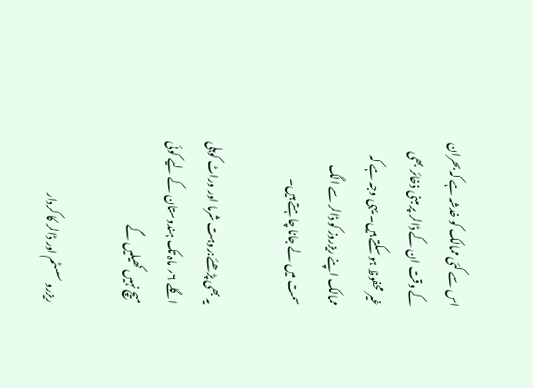اس سے کئی ممالک کو خدشہ ہے کہ بحران کے وقت ان کے ڈالر پر مبنی ذخائر بھی غیر محفوظ ہو سکتے ہیں۔ یہی وجہ ہے کہ ممالک اپنے ریزروز کو ڈالر سے الگ سمت میں لے جانا چاہتے ہیں۔

یہ بھی پڑھئے:روہت شرما اور وراٹ کوہلی اگلے ۶؍ ماہ تک ہندوستان کے لیے کوئی میچ نہیں کھیلیں گے

ریزرو سسٹم اور ڈالر کا کردار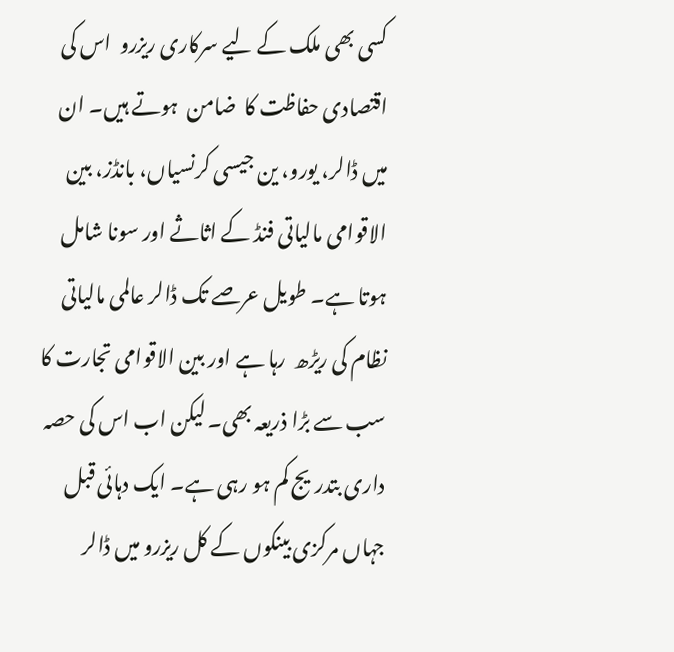کسی بھی ملک کے لیے سرکاری ریزرو  اس کی اقتصادی حفاظت کا  ضامن  ہوتے ہیں۔ ان میں ڈالر، یورو، ین جیسی کرنسیاں، بانڈز، بین الاقوامی مالیاتی فنڈ کے اثاثے اور سونا شامل ہوتا ہے۔ طویل عرصے تک ڈالر عالمی مالیاتی نظام کی ریڑھ  رہا ہے اور بین الاقوامی تجارت کا سب سے بڑا ذریعہ بھی۔ لیکن اب اس کی حصہ داری بتدریج کم ہو رہی ہے۔ ایک دہائی قبل جہاں مرکزی بینکوں کے کل ریزرو میں ڈالر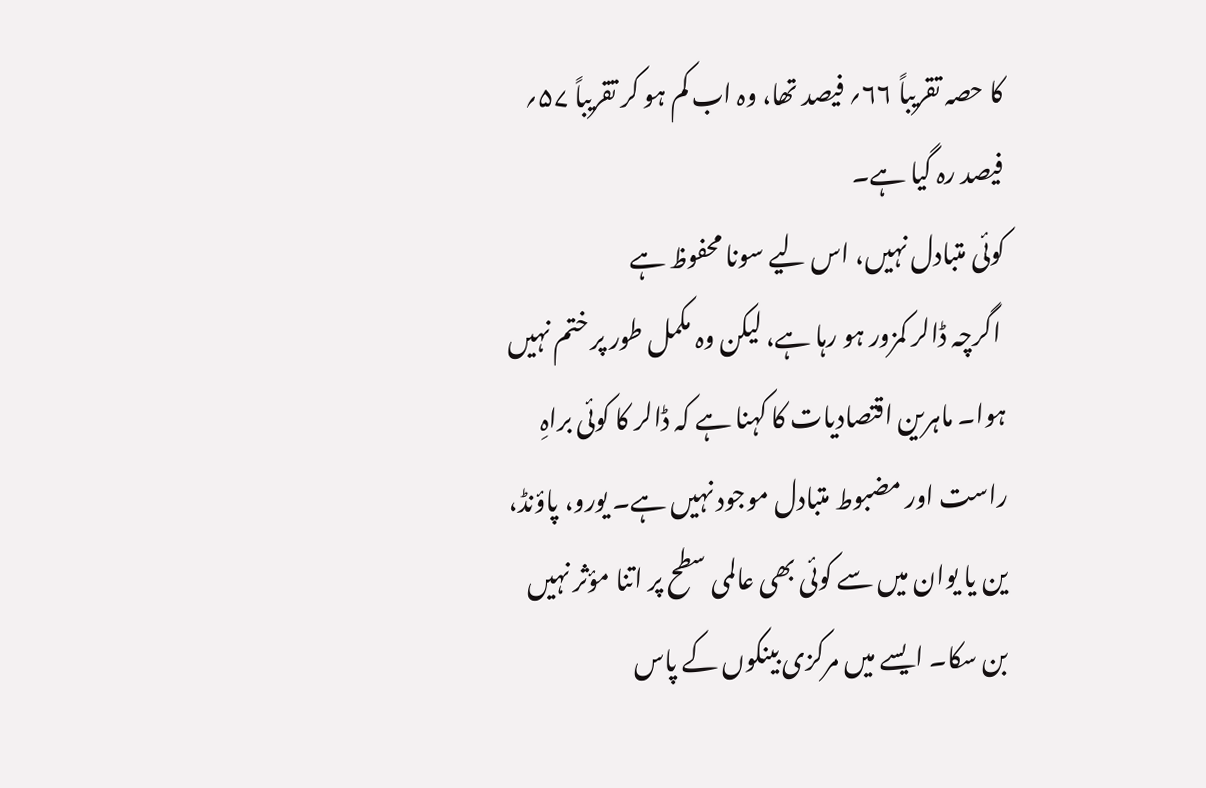کا حصہ تقریباً ۶۶؍ فیصد تھا، وہ اب کم ہو کر تقریباً ۵۷؍ فیصد رہ گیا ہے۔
کوئی متبادل نہیں، اس لیے سونا محفوظ ہے
 اگرچہ ڈالر کمزور ہو رہا ہے، لیکن وہ مکمل طور پر ختم نہیں ہوا۔ ماہرین اقتصادیات کا کہنا ہے کہ ڈالر کا کوئی براہِ راست اور مضبوط متبادل موجود نہیں ہے۔ یورو، پاؤنڈ، ین یا یوان میں سے کوئی بھی عالمی سطح پر اتنا مؤثر نہیں بن سکا۔ ایسے میں مرکزی بینکوں کے پاس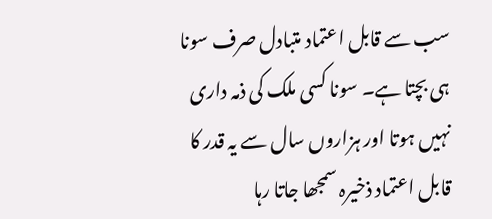سب سے قابل اعتماد متبادل صرف سونا ہی بچتا ہے۔ سونا کسی ملک کی ذمہ داری نہیں ہوتا اور ہزاروں سال سے یہ قدر کا قابل اعتماد ذخیرہ سمجھا جاتا رہا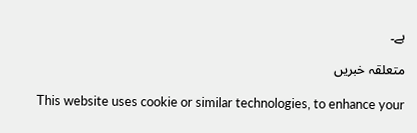ہے۔

متعلقہ خبریں

This website uses cookie or similar technologies, to enhance your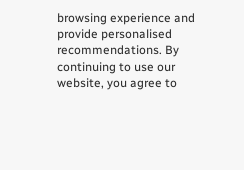browsing experience and provide personalised recommendations. By continuing to use our website, you agree to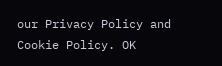our Privacy Policy and Cookie Policy. OK